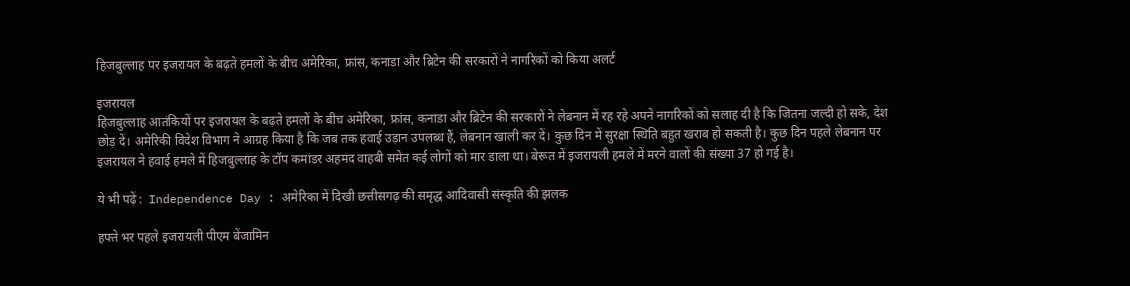हिजबुल्लाह पर इजरायल के बढ़ते हमलों के बीच अमेरिका, फ्रांस, कनाडा और ब्रिटेन की सरकारों ने नागरिकों को किया अलर्ट

इजरायल
हिजबुल्लाह आतंकियों पर इजरायल के बढ़ते हमलों के बीच अमेरिका, फ्रांस, कनाडा और ब्रिटेन की सरकारों ने लेबनान में रह रहे अपने नागरिकों को सलाह दी है कि जितना जल्दी हो सके, देश छोड़ दें। अमेरिकी विदेश विभाग ने आग्रह किया है कि जब तक हवाई उड़ान उपलब्ध हैं, लेबनान खाली कर दें। कुछ दिन में सुरक्षा स्थिति बहुत खराब हो सकती है। कुछ दिन पहले लेबनान पर इजरायल ने हवाई हमले में हिजबुल्लाह के टॉप कमांडर अहमद वाहबी समेत कई लोगों को मार डाला था। बेरूत में इजरायली हमले में मरने वालों की संख्या 37 हो गई है।

ये भी पढ़ें :  Independence Day : अमेरिका में दिखी छत्तीसगढ़ की समृद्ध आदिवासी संस्कृति की झलक

हफ्ते भर पहले इजरायली पीएम बेंजामिन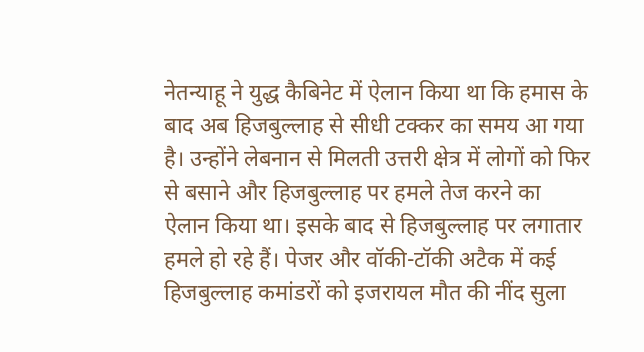नेतन्याहू ने युद्ध कैबिनेट में ऐलान किया था कि हमास के बाद अब हिजबुल्लाह से सीधी टक्कर का समय आ गया है। उन्होंने लेबनान से मिलती उत्तरी क्षेत्र में लोगों को फिर से बसाने और हिजबुल्लाह पर हमले तेज करने का ऐलान किया था। इसके बाद से हिजबुल्लाह पर लगातार हमले हो रहे हैं। पेजर और वॉकी-टॉकी अटैक में कई हिजबुल्लाह कमांडरों को इजरायल मौत की नींद सुला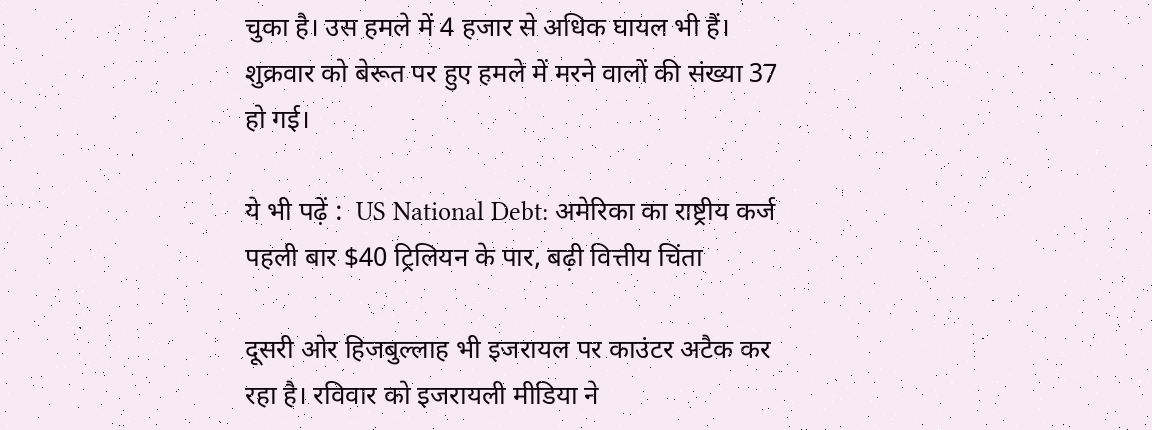चुका है। उस हमले में 4 हजार से अधिक घायल भी हैं। शुक्रवार को बेरूत पर हुए हमले में मरने वालों की संख्या 37 हो गई।

ये भी पढ़ें :  US National Debt: अमेरिका का राष्ट्रीय कर्ज पहली बार $40 ट्रिलियन के पार, बढ़ी वित्तीय चिंता

दूसरी ओर हिजबुल्लाह भी इजरायल पर काउंटर अटैक कर रहा है। रविवार को इजरायली मीडिया ने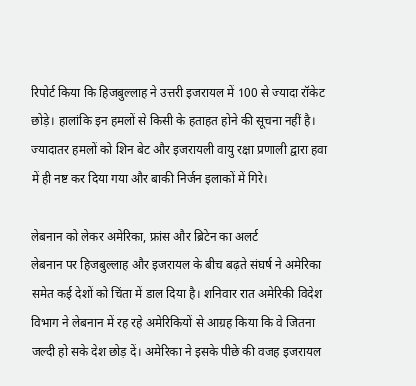रिपोर्ट किया कि हिजबुल्लाह ने उत्तरी इजरायल में 100 से ज्यादा रॉकेट छोड़े। हालांकि इन हमलों से किसी के हताहत होने की सूचना नहीं है। ज्यादातर हमलों को शिन बेट और इजरायली वायु रक्षा प्रणाली द्वारा हवा में ही नष्ट कर दिया गया और बाकी निर्जन इलाकों में गिरे।

लेबनान को लेकर अमेरिका, फ्रांस और ब्रिटेन का अलर्ट
लेबनान पर हिजबुल्लाह और इजरायल के बीच बढ़ते संघर्ष ने अमेरिका समेत कई देशों को चिंता में डाल दिया है। शनिवार रात अमेरिकी विदेश विभाग ने लेबनान में रह रहे अमेरिकियों से आग्रह किया कि वे जितना जल्दी हो सके देश छोड़ दें। अमेरिका ने इसके पीछे की वजह इजरायल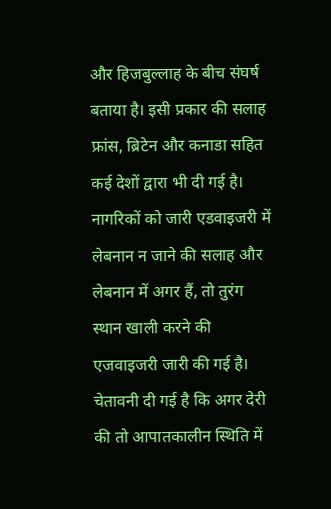और हिजबुल्लाह के बीच संघर्ष बताया है। इसी प्रकार की सलाह फ्रांस, ब्रिटेन और कनाडा सहित कई देशों द्वारा भी दी गई है। नागरिकों को जारी एडवाइजरी में लेबनान न जाने की सलाह और लेबनान में अगर हैं, तो तुरंग स्थान खाली करने की एजवाइजरी जारी की गई है। चेतावनी दी गई है कि अगर देरी की तो आपातकालीन स्थिति में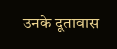उनके दूतावास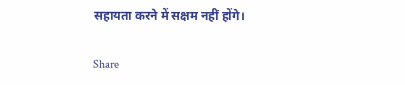सहायता करने में सक्षम नहीं होंगे।

Share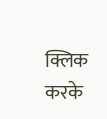क्लिक करके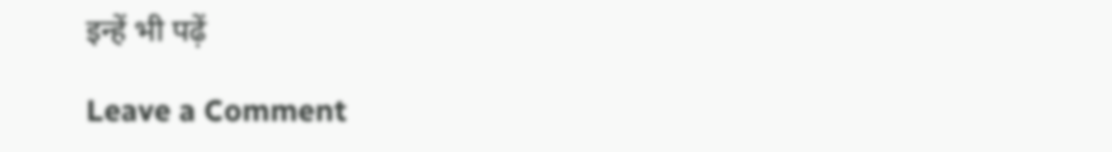इन्हें भी पढ़ें

Leave a Comment